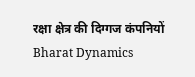रक्षा क्षेत्र की दिग्गज कंपनियों Bharat Dynamics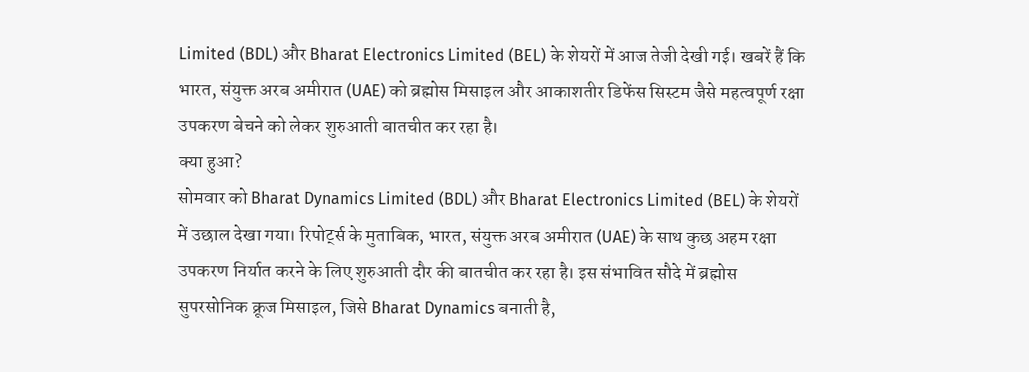Limited (BDL) और Bharat Electronics Limited (BEL) के शेयरों में आज तेजी देखी गई। खबरें हैं कि भारत, संयुक्त अरब अमीरात (UAE) को ब्रह्मोस मिसाइल और आकाशतीर डिफेंस सिस्टम जैसे महत्वपूर्ण रक्षा उपकरण बेचने को लेकर शुरुआती बातचीत कर रहा है।
क्या हुआ?
सोमवार को Bharat Dynamics Limited (BDL) और Bharat Electronics Limited (BEL) के शेयरों में उछाल देखा गया। रिपोर्ट्स के मुताबिक, भारत, संयुक्त अरब अमीरात (UAE) के साथ कुछ अहम रक्षा उपकरण निर्यात करने के लिए शुरुआती दौर की बातचीत कर रहा है। इस संभावित सौदे में ब्रह्मोस सुपरसोनिक क्रूज मिसाइल, जिसे Bharat Dynamics बनाती है,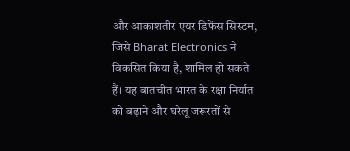और आकाशतीर एयर डिफेंस सिस्टम, जिसे Bharat Electronics ने विकसित किया है, शामिल हो सकते हैं। यह बातचीत भारत के रक्षा निर्यात को बढ़ाने और घरेलू जरूरतों से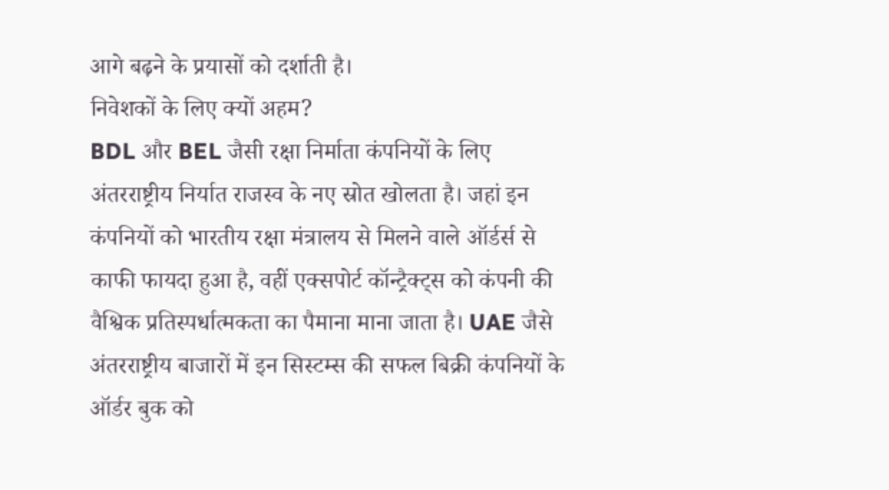आगे बढ़ने के प्रयासों को दर्शाती है।
निवेशकों के लिए क्यों अहम?
BDL और BEL जैसी रक्षा निर्माता कंपनियों के लिए अंतरराष्ट्रीय निर्यात राजस्व के नए स्रोत खोलता है। जहां इन कंपनियों को भारतीय रक्षा मंत्रालय से मिलने वाले ऑर्डर्स से काफी फायदा हुआ है, वहीं एक्सपोर्ट कॉन्ट्रैक्ट्स को कंपनी की वैश्विक प्रतिस्पर्धात्मकता का पैमाना माना जाता है। UAE जैसे अंतरराष्ट्रीय बाजारों में इन सिस्टम्स की सफल बिक्री कंपनियों के ऑर्डर बुक को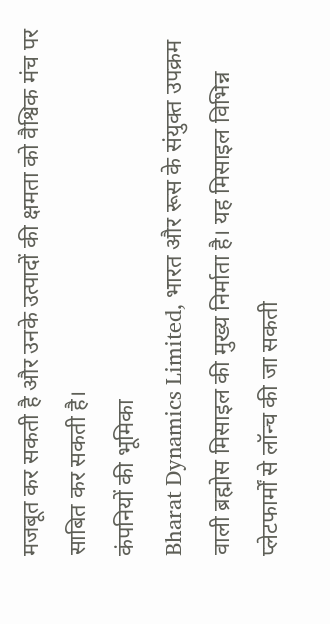मजबूत कर सकती है और उनके उत्पादों की क्षमता को वैश्विक मंच पर साबित कर सकती है।
कंपनियों की भूमिका
Bharat Dynamics Limited, भारत और रूस के संयुक्त उपक्रम वाली ब्रह्मोस मिसाइल की मुख्य निर्माता है। यह मिसाइल विभिन्न प्लेटफार्मों से लॉन्च की जा सकती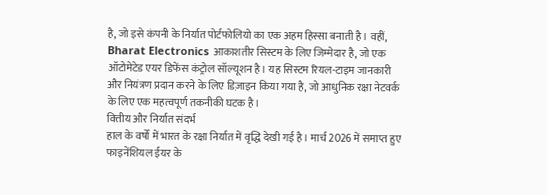है, जो इसे कंपनी के निर्यात पोर्टफोलियो का एक अहम हिस्सा बनाती है। वहीं, Bharat Electronics आकाशतीर सिस्टम के लिए जिम्मेदार है, जो एक ऑटोमेटेड एयर डिफेंस कंट्रोल सॉल्यूशन है। यह सिस्टम रियल-टाइम जानकारी और नियंत्रण प्रदान करने के लिए डिज़ाइन किया गया है, जो आधुनिक रक्षा नेटवर्क के लिए एक महत्वपूर्ण तकनीकी घटक है।
वित्तीय और निर्यात संदर्भ
हाल के वर्षों में भारत के रक्षा निर्यात में वृद्धि देखी गई है। मार्च 2026 में समाप्त हुए फाइनेंशियल ईयर के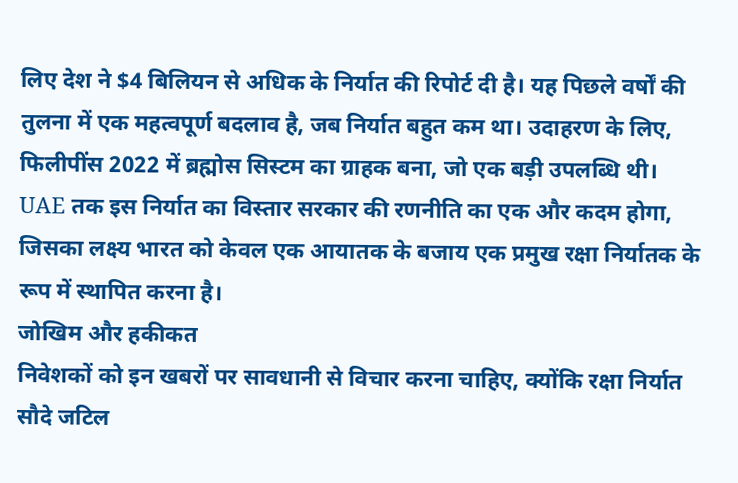लिए देश ने $4 बिलियन से अधिक के निर्यात की रिपोर्ट दी है। यह पिछले वर्षों की तुलना में एक महत्वपूर्ण बदलाव है, जब निर्यात बहुत कम था। उदाहरण के लिए, फिलीपींस 2022 में ब्रह्मोस सिस्टम का ग्राहक बना, जो एक बड़ी उपलब्धि थी। UAE तक इस निर्यात का विस्तार सरकार की रणनीति का एक और कदम होगा, जिसका लक्ष्य भारत को केवल एक आयातक के बजाय एक प्रमुख रक्षा निर्यातक के रूप में स्थापित करना है।
जोखिम और हकीकत
निवेशकों को इन खबरों पर सावधानी से विचार करना चाहिए, क्योंकि रक्षा निर्यात सौदे जटिल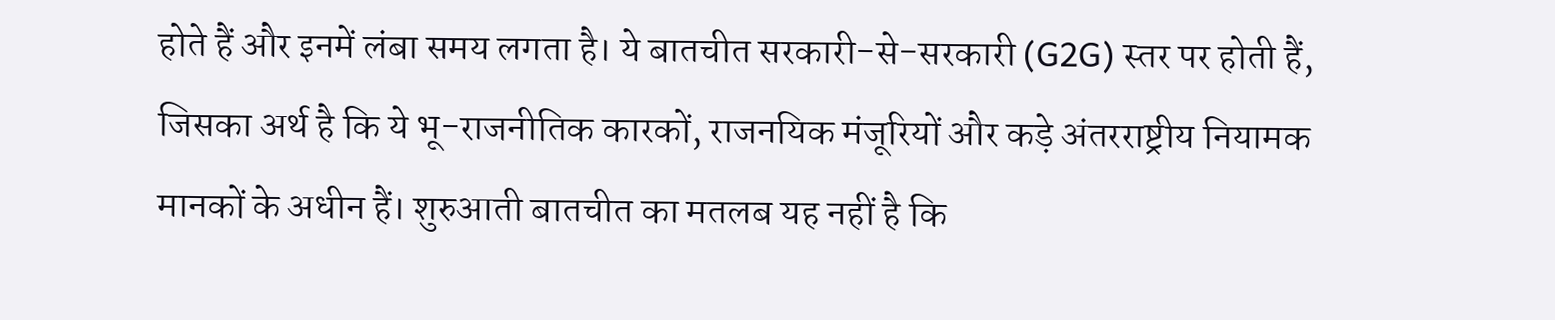होते हैं और इनमें लंबा समय लगता है। ये बातचीत सरकारी-से-सरकारी (G2G) स्तर पर होती हैं, जिसका अर्थ है कि ये भू-राजनीतिक कारकों, राजनयिक मंजूरियों और कड़े अंतरराष्ट्रीय नियामक मानकों के अधीन हैं। शुरुआती बातचीत का मतलब यह नहीं है कि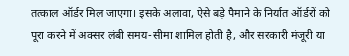तत्काल ऑर्डर मिल जाएगा। इसके अलावा, ऐसे बड़े पैमाने के निर्यात ऑर्डरों को पूरा करने में अक्सर लंबी समय-सीमा शामिल होती है, और सरकारी मंजूरी या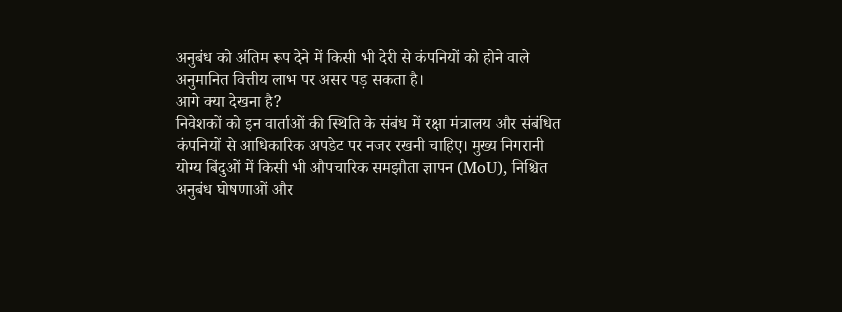अनुबंध को अंतिम रूप देने में किसी भी देरी से कंपनियों को होने वाले अनुमानित वित्तीय लाभ पर असर पड़ सकता है।
आगे क्या देखना है?
निवेशकों को इन वार्ताओं की स्थिति के संबंध में रक्षा मंत्रालय और संबंधित कंपनियों से आधिकारिक अपडेट पर नजर रखनी चाहिए। मुख्य निगरानी योग्य बिंदुओं में किसी भी औपचारिक समझौता ज्ञापन (MoU), निश्चित अनुबंध घोषणाओं और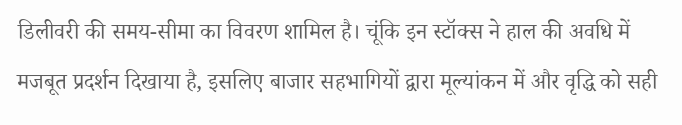डिलीवरी की समय-सीमा का विवरण शामिल है। चूंकि इन स्टॉक्स ने हाल की अवधि में मजबूत प्रदर्शन दिखाया है, इसलिए बाजार सहभागियों द्वारा मूल्यांकन में और वृद्धि को सही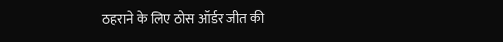ठहराने के लिए ठोस ऑर्डर जीत की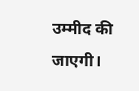उम्मीद की जाएगी।